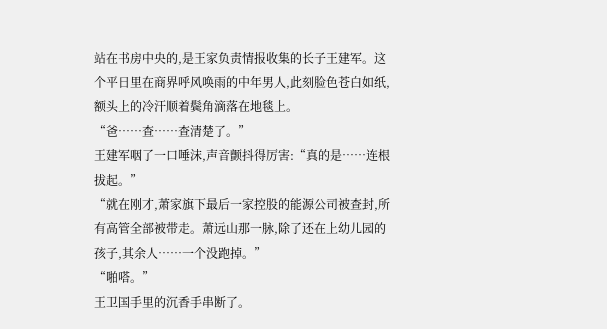站在书房中央的,是王家负责情报收集的长子王建军。这个平日里在商界呼风唤雨的中年男人,此刻脸色苍白如纸,额头上的冷汗顺着鬓角滴落在地毯上。
“爸……查……查清楚了。”
王建军咽了一口唾沫,声音颤抖得厉害:“真的是……连根拔起。”
“就在刚才,萧家旗下最后一家控股的能源公司被查封,所有高管全部被带走。萧远山那一脉,除了还在上幼儿园的孩子,其余人……一个没跑掉。”
“啪嗒。”
王卫国手里的沉香手串断了。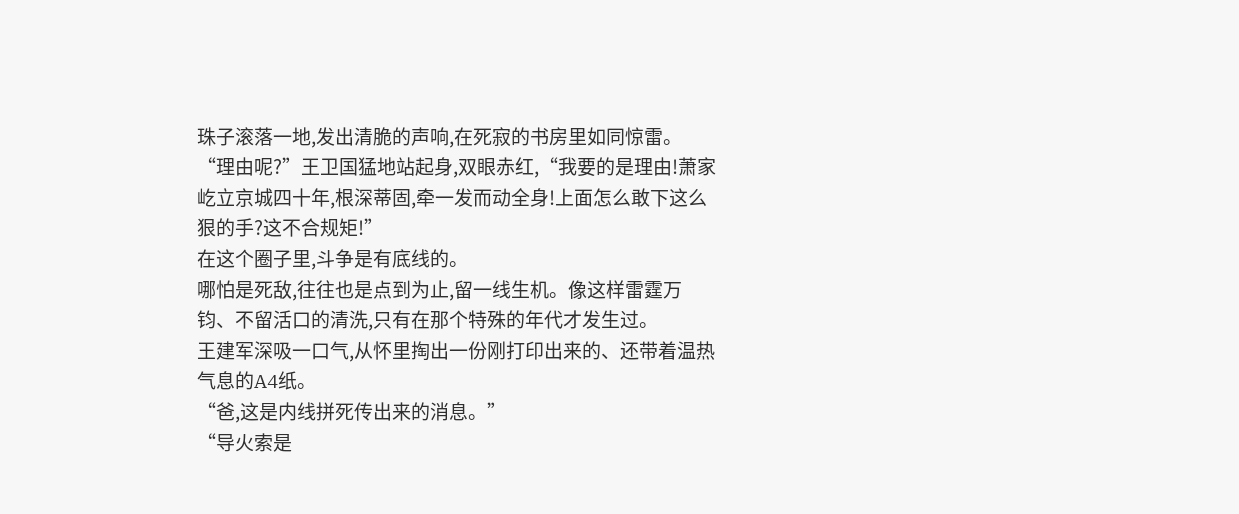珠子滚落一地,发出清脆的声响,在死寂的书房里如同惊雷。
“理由呢?”王卫国猛地站起身,双眼赤红,“我要的是理由!萧家屹立京城四十年,根深蒂固,牵一发而动全身!上面怎么敢下这么狠的手?这不合规矩!”
在这个圈子里,斗争是有底线的。
哪怕是死敌,往往也是点到为止,留一线生机。像这样雷霆万钧、不留活口的清洗,只有在那个特殊的年代才发生过。
王建军深吸一口气,从怀里掏出一份刚打印出来的、还带着温热气息的A4纸。
“爸,这是内线拼死传出来的消息。”
“导火索是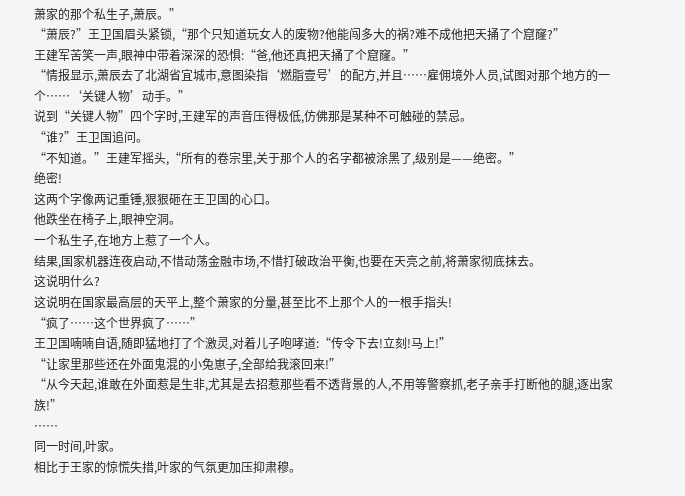萧家的那个私生子,萧辰。”
“萧辰?”王卫国眉头紧锁,“那个只知道玩女人的废物?他能闯多大的祸?难不成他把天捅了个窟窿?”
王建军苦笑一声,眼神中带着深深的恐惧:“爸,他还真把天捅了个窟窿。”
“情报显示,萧辰去了北湖省宜城市,意图染指‘燃脂壹号’的配方,并且……雇佣境外人员,试图对那个地方的一个……‘关键人物’动手。”
说到“关键人物”四个字时,王建军的声音压得极低,仿佛那是某种不可触碰的禁忌。
“谁?”王卫国追问。
“不知道。”王建军摇头,“所有的卷宗里,关于那个人的名字都被涂黑了,级别是——绝密。”
绝密!
这两个字像两记重锤,狠狠砸在王卫国的心口。
他跌坐在椅子上,眼神空洞。
一个私生子,在地方上惹了一个人。
结果,国家机器连夜启动,不惜动荡金融市场,不惜打破政治平衡,也要在天亮之前,将萧家彻底抹去。
这说明什么?
这说明在国家最高层的天平上,整个萧家的分量,甚至比不上那个人的一根手指头!
“疯了……这个世界疯了……”
王卫国喃喃自语,随即猛地打了个激灵,对着儿子咆哮道:“传令下去!立刻!马上!”
“让家里那些还在外面鬼混的小兔崽子,全部给我滚回来!”
“从今天起,谁敢在外面惹是生非,尤其是去招惹那些看不透背景的人,不用等警察抓,老子亲手打断他的腿,逐出家族!”
……
同一时间,叶家。
相比于王家的惊慌失措,叶家的气氛更加压抑肃穆。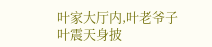叶家大厅内,叶老爷子叶震天身披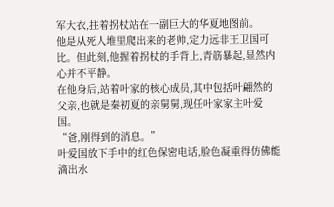军大衣,拄着拐杖站在一副巨大的华夏地图前。
他是从死人堆里爬出来的老帅,定力远非王卫国可比。但此刻,他握着拐杖的手背上,青筋暴起,显然内心并不平静。
在他身后,站着叶家的核心成员,其中包括叶翩然的父亲,也就是秦初夏的亲舅舅,现任叶家家主叶爱国。
“爸,刚得到的消息。”
叶爱国放下手中的红色保密电话,脸色凝重得仿佛能滴出水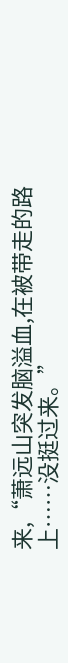来,“萧远山突发脑溢血,在被带走的路上……没挺过来。”